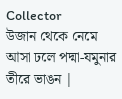Collector
উজান থেকে নেমে আসা ঢলে পদ্মা-যমুনার তীরে ভাঙন |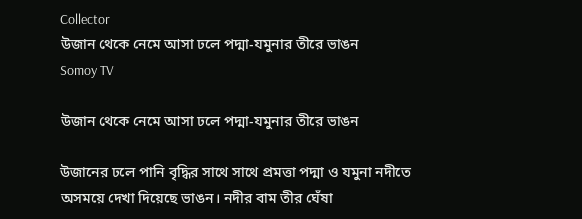Collector
উজান থেকে নেমে আসা ঢলে পদ্মা-যমুনার তীরে ভাঙন
Somoy TV

উজান থেকে নেমে আসা ঢলে পদ্মা-যমুনার তীরে ভাঙন

উজানের ঢলে পানি বৃদ্ধির সাথে সাথে প্রমত্তা পদ্মা ও যমুনা নদীতে অসময়ে দেখা দিয়েছে ভাঙন। নদীর বাম তীর ঘেঁষা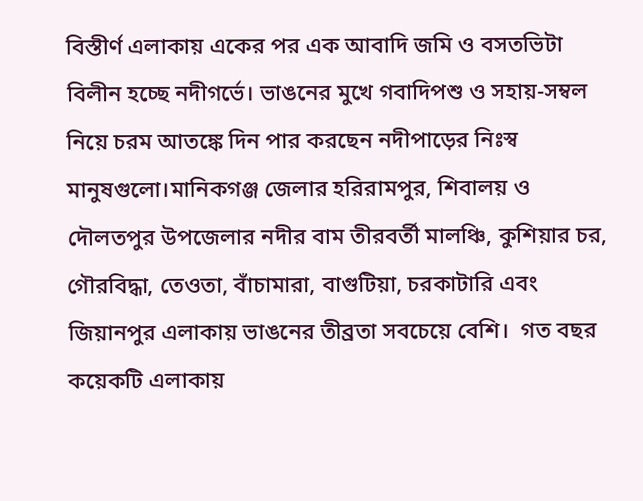বিস্তীর্ণ এলাকায় একের পর এক আবাদি জমি ও বসতভিটা বিলীন হচ্ছে নদীগর্ভে। ভাঙনের মুখে গবাদিপশু ও সহায়-সম্বল নিয়ে চরম আতঙ্কে দিন পার করছেন নদীপাড়ের নিঃস্ব মানুষগুলো।মানিকগঞ্জ জেলার হরিরামপুর, শিবালয় ও দৌলতপুর উপজেলার নদীর বাম তীরবর্তী মালঞ্চি, কুশিয়ার চর, গৌরবিদ্ধা, তেওতা, বাঁচামারা, বাগুটিয়া, চরকাটারি এবং জিয়ানপুর এলাকায় ভাঙনের তীব্রতা সবচেয়ে বেশি।  গত বছর কয়েকটি এলাকায়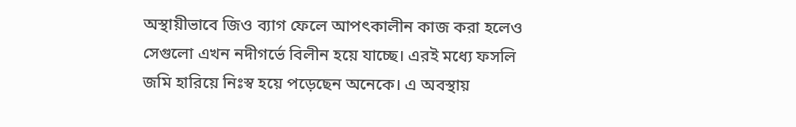অস্থায়ীভাবে জিও ব্যাগ ফেলে আপৎকালীন কাজ করা হলেও সেগুলো এখন নদীগর্ভে বিলীন হয়ে যাচ্ছে। এরই মধ্যে ফসলি জমি হারিয়ে নিঃস্ব হয়ে পড়েছেন অনেকে। এ অবস্থায়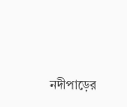নদীপাড়ের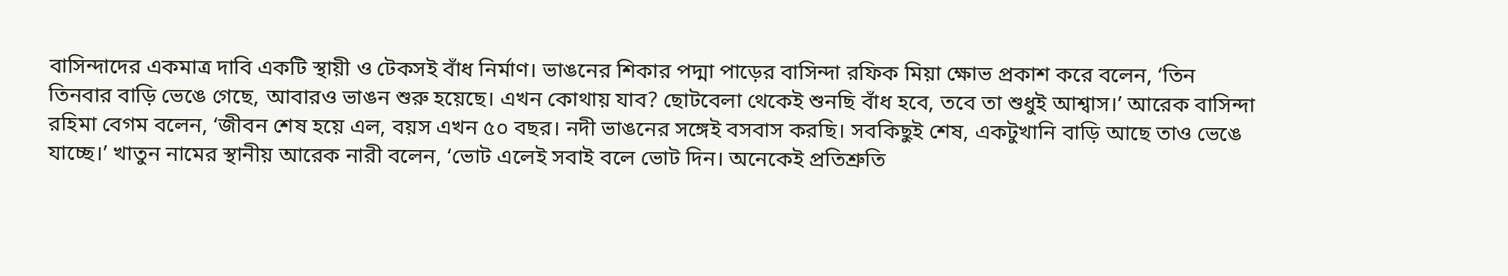বাসিন্দাদের একমাত্র দাবি একটি স্থায়ী ও টেকসই বাঁধ নির্মাণ। ভাঙনের শিকার পদ্মা পাড়ের বাসিন্দা রফিক মিয়া ক্ষোভ প্রকাশ করে বলেন, ‘তিন তিনবার বাড়ি ভেঙে গেছে, আবারও ভাঙন শুরু হয়েছে। এখন কোথায় যাব? ছোটবেলা থেকেই শুনছি বাঁধ হবে, তবে তা শুধুই আশ্বাস।’ আরেক বাসিন্দা রহিমা বেগম বলেন, ‘জীবন শেষ হয়ে এল, বয়স এখন ৫০ বছর। নদী ভাঙনের সঙ্গেই বসবাস করছি। সবকিছুই শেষ, একটুখানি বাড়ি আছে তাও ভেঙে যাচ্ছে।’ খাতুন নামের স্থানীয় আরেক নারী বলেন, ‘ভোট এলেই সবাই বলে ভোট দিন। অনেকেই প্রতিশ্রুতি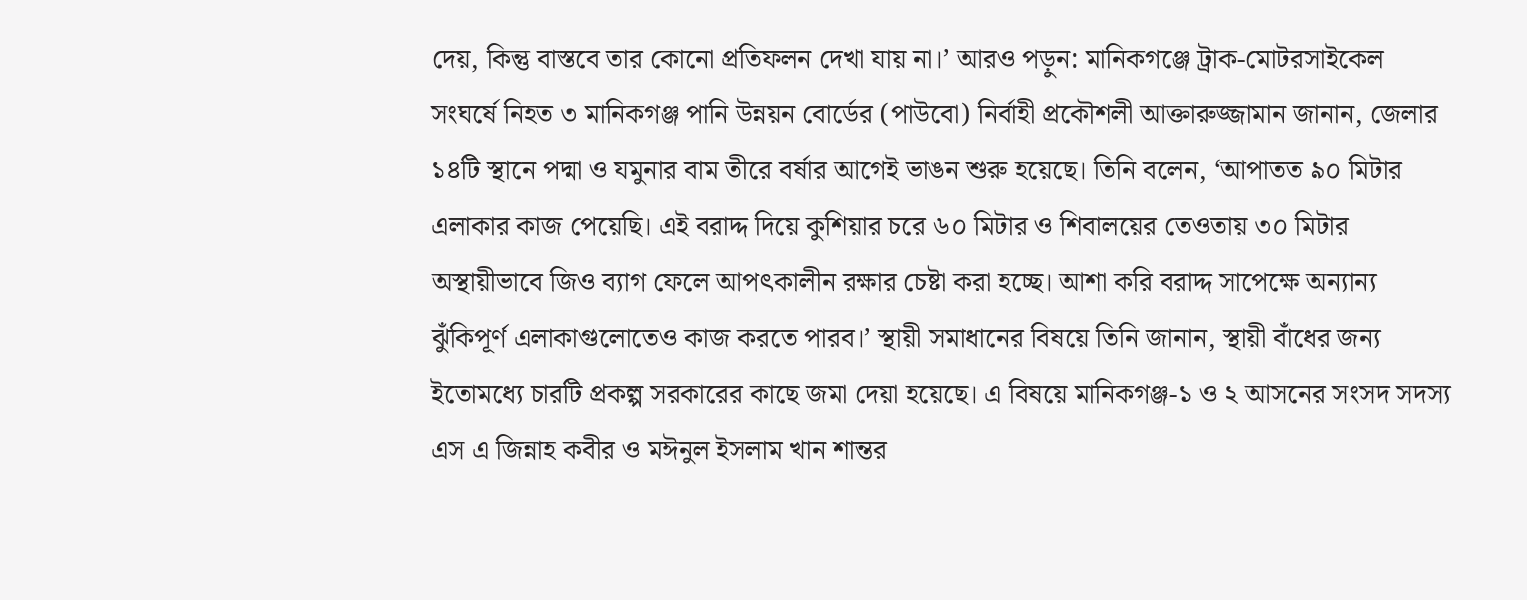দেয়, কিন্তু বাস্তবে তার কোনো প্রতিফলন দেখা যায় না।’ আরও পড়ুন: মানিকগঞ্জে ট্রাক-মোটরসাইকেল সংঘর্ষে নিহত ৩ মানিকগঞ্জ পানি উন্নয়ন বোর্ডের (পাউবো) নির্বাহী প্রকৌশলী আক্তারুজ্জামান জানান, জেলার ১৪টি স্থানে পদ্মা ও যমুনার বাম তীরে বর্ষার আগেই ভাঙন শুরু হয়েছে। তিনি বলেন, ‘আপাতত ৯০ মিটার এলাকার কাজ পেয়েছি। এই বরাদ্দ দিয়ে কুশিয়ার চরে ৬০ মিটার ও শিবালয়ের তেওতায় ৩০ মিটার অস্থায়ীভাবে জিও ব্যাগ ফেলে আপৎকালীন রক্ষার চেষ্টা করা হচ্ছে। আশা করি বরাদ্দ সাপেক্ষে অন্যান্য ঝুঁকিপূর্ণ এলাকাগুলোতেও কাজ করতে পারব।’ স্থায়ী সমাধানের বিষয়ে তিনি জানান, স্থায়ী বাঁধের জন্য ইতোমধ্যে চারটি প্রকল্প সরকারের কাছে জমা দেয়া হয়েছে। এ বিষয়ে মানিকগঞ্জ-১ ও ২ আসনের সংসদ সদস্য এস এ জিন্নাহ কবীর ও মঈনুল ইসলাম খান শান্তর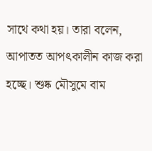সাথে কথা হয়। তারা বলেন, আপাতত আপৎকালীন কাজ করা হচ্ছে। শুষ্ক মৌসুমে বাম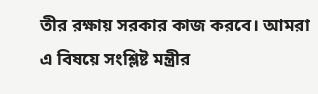তীর রক্ষায় সরকার কাজ করবে। আমরা এ বিষয়ে সংশ্লিষ্ট মন্ত্রীর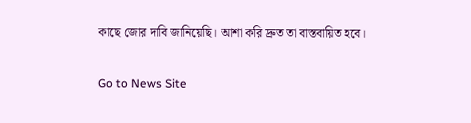কাছে জোর দাবি জানিয়েছি। আশা করি দ্রুত তা বাস্তবায়িত হবে।

Go to News Site